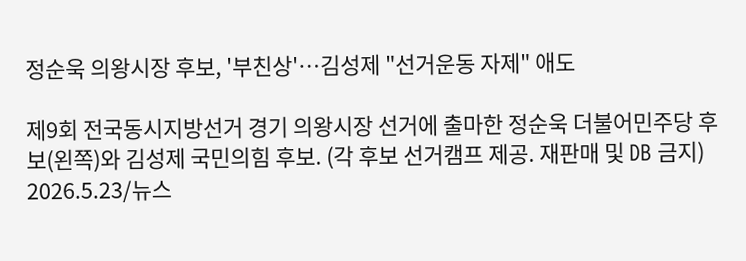정순욱 의왕시장 후보, '부친상'…김성제 "선거운동 자제" 애도

제9회 전국동시지방선거 경기 의왕시장 선거에 출마한 정순욱 더불어민주당 후보(왼쪽)와 김성제 국민의힘 후보. (각 후보 선거캠프 제공. 재판매 및 DB 금지) 2026.5.23/뉴스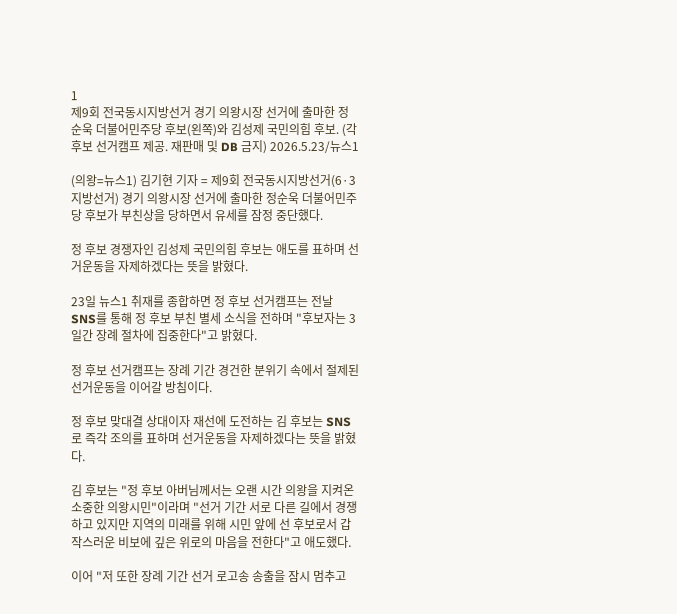1
제9회 전국동시지방선거 경기 의왕시장 선거에 출마한 정순욱 더불어민주당 후보(왼쪽)와 김성제 국민의힘 후보. (각 후보 선거캠프 제공. 재판매 및 DB 금지) 2026.5.23/뉴스1

(의왕=뉴스1) 김기현 기자 = 제9회 전국동시지방선거(6·3 지방선거) 경기 의왕시장 선거에 출마한 정순욱 더불어민주당 후보가 부친상을 당하면서 유세를 잠정 중단했다.

정 후보 경쟁자인 김성제 국민의힘 후보는 애도를 표하며 선거운동을 자제하겠다는 뜻을 밝혔다.

23일 뉴스1 취재를 종합하면 정 후보 선거캠프는 전날 SNS를 통해 정 후보 부친 별세 소식을 전하며 "후보자는 3일간 장례 절차에 집중한다"고 밝혔다.

정 후보 선거캠프는 장례 기간 경건한 분위기 속에서 절제된 선거운동을 이어갈 방침이다.

정 후보 맞대결 상대이자 재선에 도전하는 김 후보는 SNS로 즉각 조의를 표하며 선거운동을 자제하겠다는 뜻을 밝혔다.

김 후보는 "정 후보 아버님께서는 오랜 시간 의왕을 지켜온 소중한 의왕시민"이라며 "선거 기간 서로 다른 길에서 경쟁하고 있지만 지역의 미래를 위해 시민 앞에 선 후보로서 갑작스러운 비보에 깊은 위로의 마음을 전한다"고 애도했다.

이어 "저 또한 장례 기간 선거 로고송 송출을 잠시 멈추고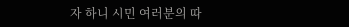자 하니 시민 여러분의 따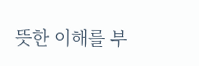뜻한 이해를 부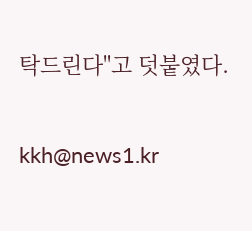탁드린다"고 덧붙였다.

kkh@news1.kr